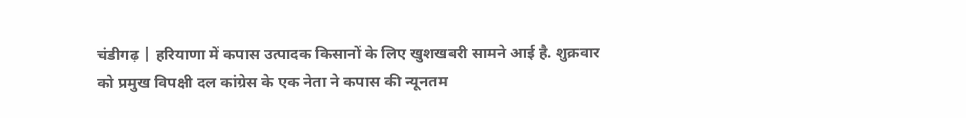चंडीगढ़ | हरियाणा में कपास उत्पादक किसानों के लिए खुशखबरी सामने आई है. शुक्रवार को प्रमुख विपक्षी दल कांग्रेस के एक नेता ने कपास की न्यूनतम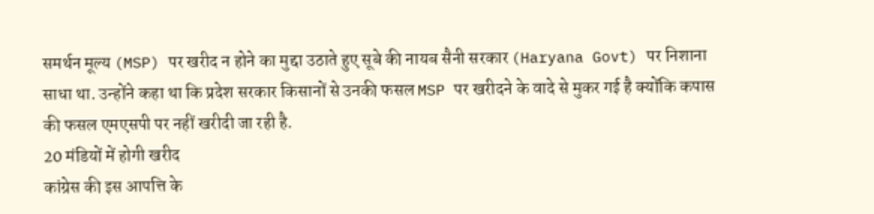समर्थन मूल्य (MSP) पर खरीद न होने का मुद्दा उठाते हुए सूबे की नायब सैनी सरकार (Haryana Govt) पर निशाना साधा था. उन्होंने कहा था कि प्रदेश सरकार किसानों से उनकी फसल MSP पर खरीदने के वादे से मुकर गई है क्योंकि कपास की फसल एमएसपी पर नहीं खरीदी जा रही है.
20 मंडियों में होगी खरीद
कांग्रेस की इस आपत्ति के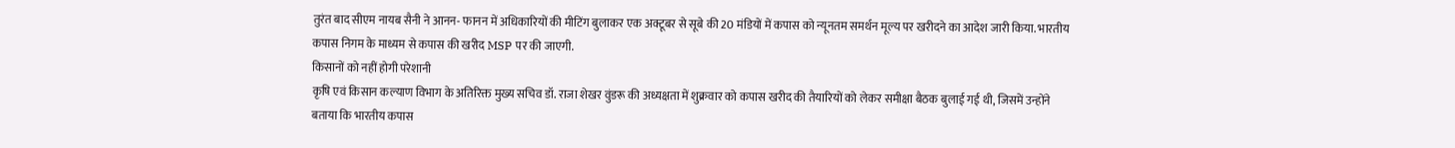तुरंत बाद सीएम नायब सैनी ने आनन- फानन में अधिकारियों की मीटिंग बुलाकर एक अक्टूबर से सूबे की 20 मंडियों में कपास को न्यूनतम समर्थन मूल्य पर खरीदने का आदेश जारी किया. भारतीय कपास निगम के माध्यम से कपास की खरीद MSP पर की जाएगी.
किसानों को नहीं होगी परेशानी
कृषि एवं किसान कल्याण विभाग के अतिरिक्त मुख्य सचिव डॉ. राजा शेखर वुंडरू की अध्यक्षता में शुक्रवार को कपास खरीद की तैयारियों को लेकर समीक्षा बैठक बुलाई गई थी, जिसमें उन्होंने बताया कि भारतीय कपास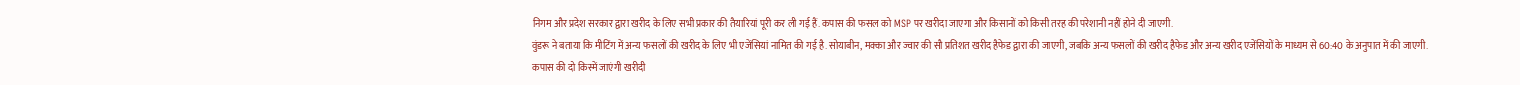निगम और प्रदेश सरकार द्वारा खरीद के लिए सभी प्रकार की तैयारियां पूरी कर ली गई हैं. कपास की फसल को MSP पर खरीदा जाएगा और किसानों को किसी तरह की परेशानी नहीं होने दी जाएगी.
वुंडरू ने बताया कि मीटिंग में अन्य फसलों की खरीद के लिए भी एजेंसियां नामित की गई है. सोयाबीन, मक्का और ज्वार की सौ प्रतिशत खरीद हैफेड द्वारा की जाएगी, जबकि अन्य फसलों की खरीद हैफेड और अन्य खरीद एजेंसियों के माध्यम से 60:40 के अनुपात में की जाएगी.
कपास की दो किस्में जाएंगी खरीदी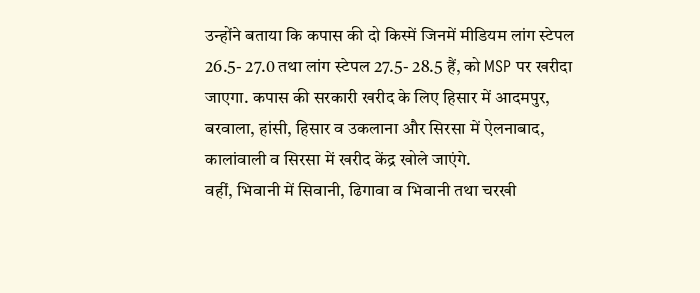उन्होंने बताया कि कपास की दो किस्में जिनमें मीडियम लांग स्टेपल 26.5- 27.0 तथा लांग स्टेपल 27.5- 28.5 हैं, को MSP पर खरीदा जाएगा. कपास की सरकारी खरीद के लिए हिसार में आदमपुर, बरवाला, हांसी, हिसार व उकलाना और सिरसा में ऐलनाबाद, कालांवाली व सिरसा में खरीद केंद्र खोले जाएंगे.
वहीं, भिवानी में सिवानी, ढिगावा व भिवानी तथा चरखी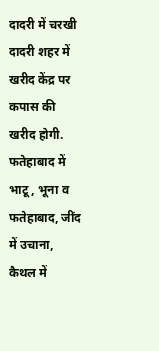दादरी में चरखी दादरी शहर में खरीद केंद्र पर कपास की खरीद होगी. फतेहाबाद में भाटू, भूना व फतेहाबाद, जींद में उचाना, कैथल में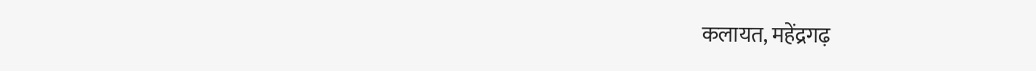कलायत, महेंद्रगढ़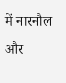में नारनौल और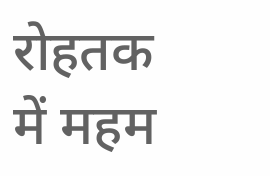रोहतक में महम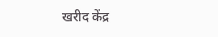खरीद केंद्र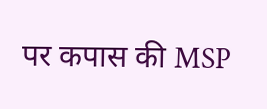पर कपास की MSP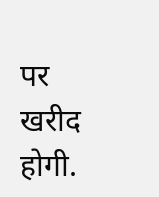पर खरीद होगी.